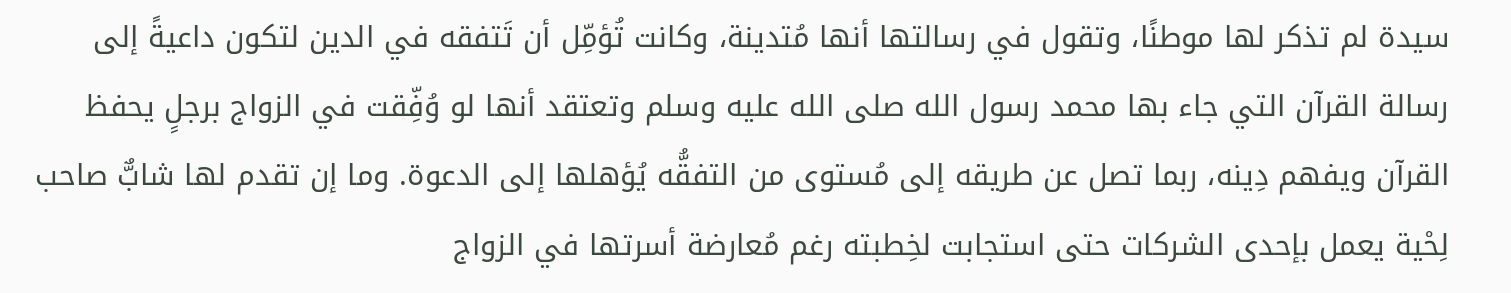سيدة لم تذكر لها موطنًا، وتقول في رسالتها أنها مُتدينة، وكانت تُؤمِّل أن تَتفقه في الدين لتكون داعيةً إلى رسالة القرآن التي جاء بها محمد رسول الله صلى الله عليه وسلم وتعتقد أنها لو وُفِّقت في الزواج برجلٍ يحفظ القرآن ويفهم دِينه، ربما تصل عن طريقه إلى مُستوى من التفقُّه يُؤهلها إلى الدعوة. وما إن تقدم لها شابٌّ صاحب لِحْية يعمل بإحدى الشركات حتى استجابت لخِطبته رغم مُعارضة أسرتها في الزواج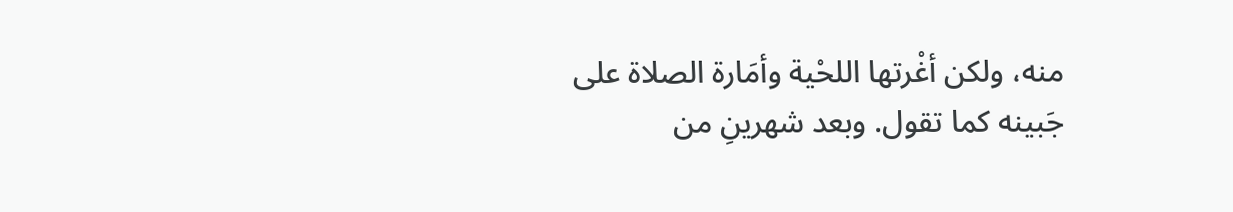منه، ولكن أغْرتها اللحْية وأمَارة الصلاة على جَبينه كما تقول. وبعد شهرينِ من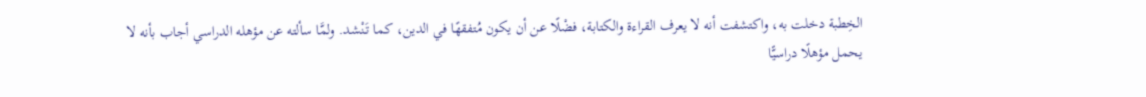الخِطبة دخلت به، واكتشفت أنه لا يعرف القراءة والكتابة، فضْلًا عن أن يكون مُتفقهًا في الدين، كما تَنْشد. ولمَّا سألته عن مؤهله الدراسي أجاب بأنه لا يحمل مؤهلًا دراسيًّا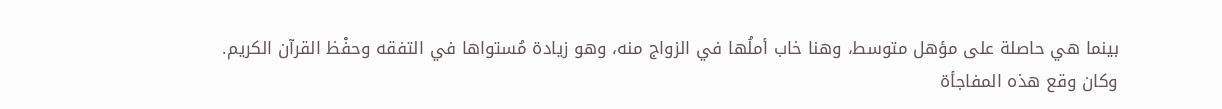بينما هي حاصلة على مؤهل متوسط، وهنا خاب أملُها في الزواج منه، وهو زيادة مُستواها في التفقه وحفْظ القرآن الكريم.
وكان وقع هذه المفاجأة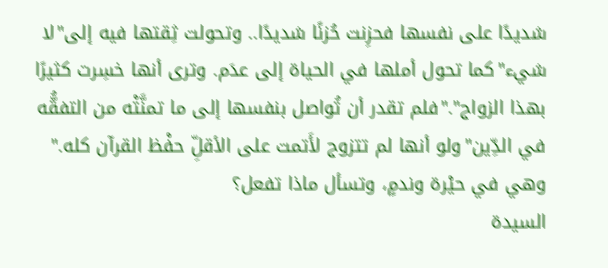شديدًا على نفسها فحزِنت حُزنًا شديدًا.. وتحولت ثِقتها فيه إلى"لا شيء"كما تحول أملها في الحياة إلى عدَم. وترى أنها خسِرت كثيرًا بهذا الزواج"."فلم تقدر أن تُواصل بنفسها إلى ما تمنَّتْه من التفقُّه في الدِّين"ولو أنها لم تتزوج لأَتمت على الأقلِّ حفْظ القرآن كله."
وهي في حيْرة وندمٍ، وتسأل ماذا تفعل؟
السيدة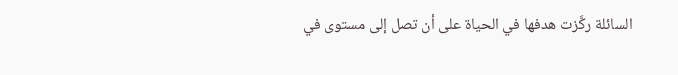السائلة ركَّزت هدفها في الحياة على أن تصل إلى مستوى في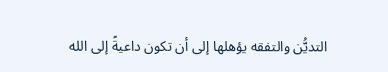التديُّن والتفقه يؤهلها إلى أن تكون داعيةً إلى الله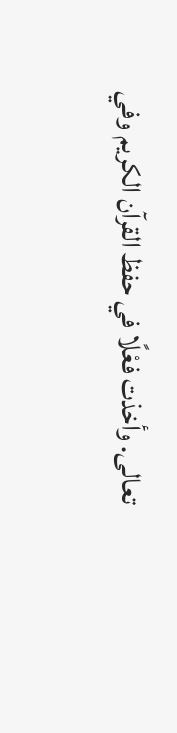تعالى. وأخذت فعْلًا في حفظ القرآن الكريم وفي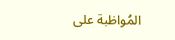المُواظبة على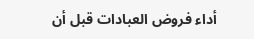أداء فروض العبادات قبل أن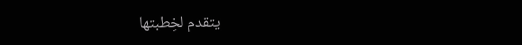يتقدم لخِطبتها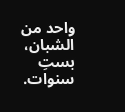واحد من الشبان، بستِ سنوات.